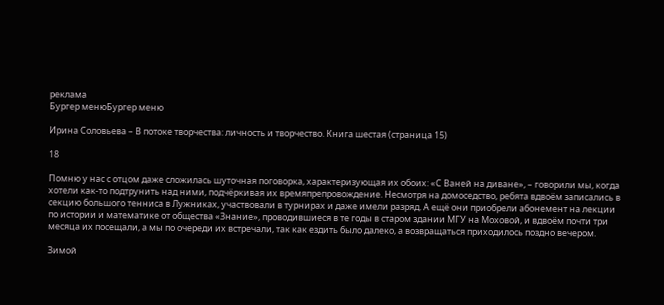реклама
Бургер менюБургер меню

Ирина Соловьева – В потоке творчества: личность и творчество. Книга шестая (страница 15)

18

Помню у нас с отцом даже сложилась шуточная поговорка, характеризующая их обоих: «С Ваней на диване», – говорили мы, когда хотели как-то подтрунить над ними, подчёркивая их времяпрепровождение. Несмотря на домоседство, ребята вдвоём записались в секцию большого тенниса в Лужниках, участвовали в турнирах и даже имели разряд. А ещё они приобрели абонемент на лекции по истории и математике от общества «Знание», проводившиеся в те годы в старом здании МГУ на Моховой, и вдвоём почти три месяца их посещали, а мы по очереди их встречали, так как ездить было далеко, а возвращаться приходилось поздно вечером.

Зимой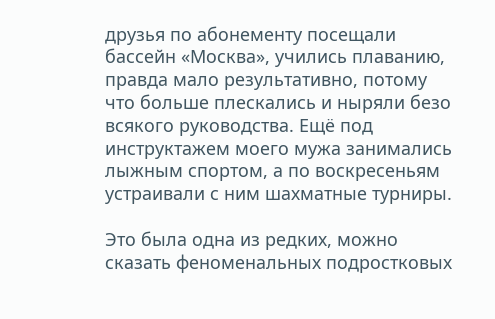друзья по абонементу посещали бассейн «Москва», учились плаванию, правда мало результативно, потому что больше плескались и ныряли безо всякого руководства. Ещё под инструктажем моего мужа занимались лыжным спортом, а по воскресеньям устраивали с ним шахматные турниры.

Это была одна из редких, можно сказать феноменальных подростковых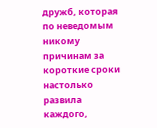дружб, которая по неведомым никому причинам за короткие сроки настолько развила каждого,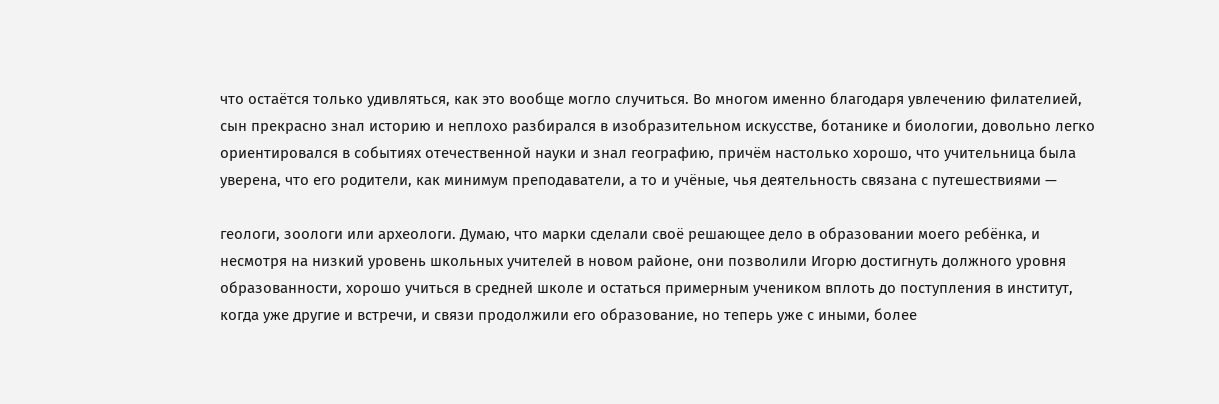что остаётся только удивляться, как это вообще могло случиться. Во многом именно благодаря увлечению филателией, сын прекрасно знал историю и неплохо разбирался в изобразительном искусстве, ботанике и биологии, довольно легко ориентировался в событиях отечественной науки и знал географию, причём настолько хорошо, что учительница была уверена, что его родители, как минимум преподаватели, а то и учёные, чья деятельность связана с путешествиями —

геологи, зоологи или археологи. Думаю, что марки сделали своё решающее дело в образовании моего ребёнка, и несмотря на низкий уровень школьных учителей в новом районе, они позволили Игорю достигнуть должного уровня образованности, хорошо учиться в средней школе и остаться примерным учеником вплоть до поступления в институт, когда уже другие и встречи, и связи продолжили его образование, но теперь уже с иными, более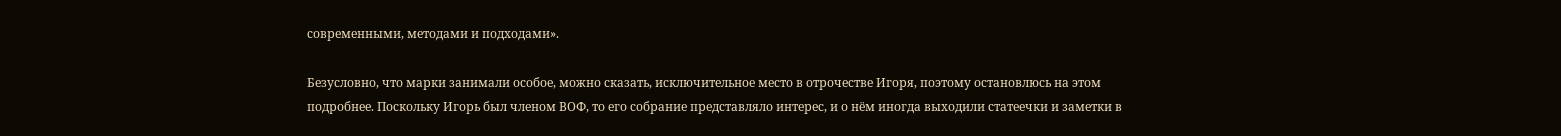современными, методами и подходами».

Безусловно, что марки занимали особое, можно сказать, исключительное место в отрочестве Игоря, поэтому остановлюсь на этом подробнее. Поскольку Игорь был членом ВОФ, то его собрание представляло интерес, и о нём иногда выходили статеечки и заметки в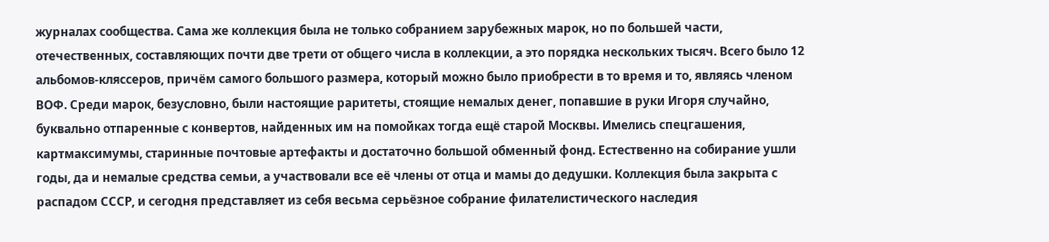журналах сообщества. Сама же коллекция была не только собранием зарубежных марок, но по большей части, отечественных, составляющих почти две трети от общего числа в коллекции, а это порядка нескольких тысяч. Всего было 12 альбомов-кляссеров, причём самого большого размера, который можно было приобрести в то время и то, являясь членом ВОФ. Среди марок, безусловно, были настоящие раритеты, стоящие немалых денег, попавшие в руки Игоря случайно, буквально отпаренные с конвертов, найденных им на помойках тогда ещё старой Москвы. Имелись спецгашения, картмаксимумы, старинные почтовые артефакты и достаточно большой обменный фонд. Естественно на собирание ушли годы, да и немалые средства семьи, а участвовали все её члены от отца и мамы до дедушки. Коллекция была закрыта с распадом СССР, и сегодня представляет из себя весьма серьёзное собрание филателистического наследия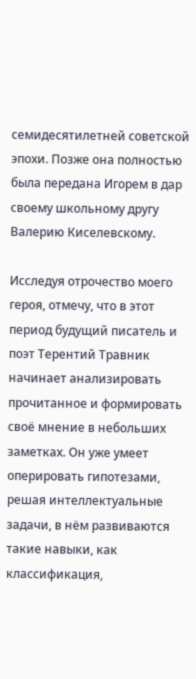семидесятилетней советской эпохи. Позже она полностью была передана Игорем в дар своему школьному другу Валерию Киселевскому.

Исследуя отрочество моего героя, отмечу, что в этот период будущий писатель и поэт Терентий Травник начинает анализировать прочитанное и формировать своё мнение в небольших заметках. Он уже умеет оперировать гипотезами, решая интеллектуальные задачи, в нём развиваются такие навыки, как классификация,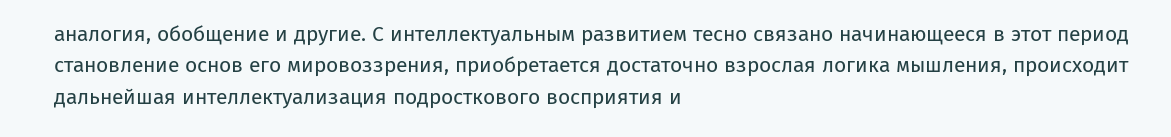аналогия, обобщение и другие. С интеллектуальным развитием тесно связано начинающееся в этот период становление основ его мировоззрения, приобретается достаточно взрослая логика мышления, происходит дальнейшая интеллектуализация подросткового восприятия и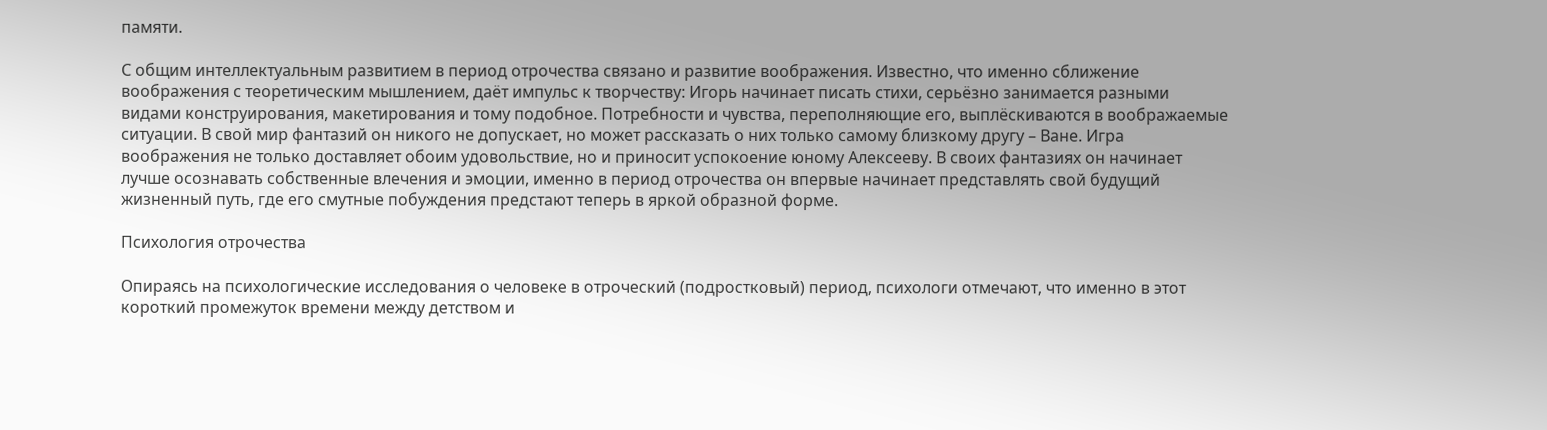памяти.

С общим интеллектуальным развитием в период отрочества связано и развитие воображения. Известно, что именно сближение воображения с теоретическим мышлением, даёт импульс к творчеству: Игорь начинает писать стихи, серьёзно занимается разными видами конструирования, макетирования и тому подобное. Потребности и чувства, переполняющие его, выплёскиваются в воображаемые ситуации. В свой мир фантазий он никого не допускает, но может рассказать о них только самому близкому другу – Ване. Игра воображения не только доставляет обоим удовольствие, но и приносит успокоение юному Алексееву. В своих фантазиях он начинает лучше осознавать собственные влечения и эмоции, именно в период отрочества он впервые начинает представлять свой будущий жизненный путь, где его смутные побуждения предстают теперь в яркой образной форме.

Психология отрочества

Опираясь на психологические исследования о человеке в отроческий (подростковый) период, психологи отмечают, что именно в этот короткий промежуток времени между детством и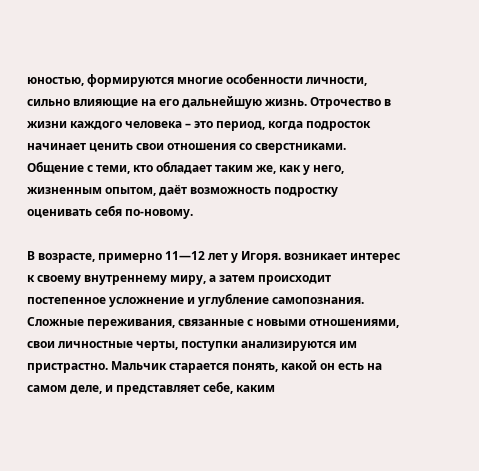юностью, формируются многие особенности личности, сильно влияющие на его дальнейшую жизнь. Отрочество в жизни каждого человека – это период, когда подросток начинает ценить свои отношения со сверстниками. Общение с теми, кто обладает таким же, как у него, жизненным опытом, даёт возможность подростку оценивать себя по-новому.

В возрасте, примерно 11—12 лет у Игоря. возникает интерес к своему внутреннему миру, а затем происходит постепенное усложнение и углубление самопознания. Сложные переживания, связанные с новыми отношениями, свои личностные черты, поступки анализируются им пристрастно. Мальчик старается понять, какой он есть на самом деле, и представляет себе, каким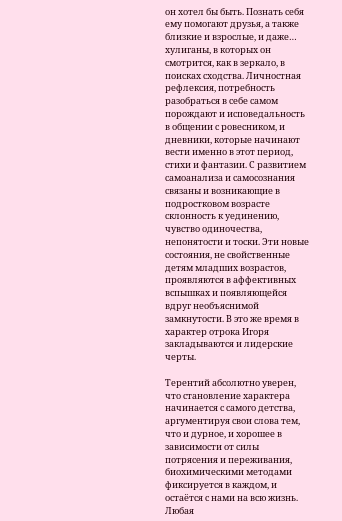он хотел бы быть. Познать себя ему помогают друзья, а также близкие и взрослые, и даже… хулиганы, в которых он смотрится, как в зеркало, в поисках сходства. Личностная рефлексия, потребность разобраться в себе самом порождают и исповедальность в общении с ровесником, и дневники, которые начинают вести именно в этот период, стихи и фантазии. С развитием самоанализа и самосознания связаны и возникающие в подростковом возрасте склонность к уединению, чувство одиночества, непонятости и тоски. Эти новые состояния, не свойственные детям младших возрастов, проявляются в аффективных вспышках и появляющейся вдруг необъяснимой замкнутости. В это же время в характер отрока Игоря закладываются и лидерские черты.

Терентий абсолютно уверен, что становление характера начинается с самого детства, аргументируя свои слова тем, что и дурное, и хорошее в зависимости от силы потрясения и переживания, биохимическими методами фиксируется в каждом, и остаётся с нами на всю жизнь. Любая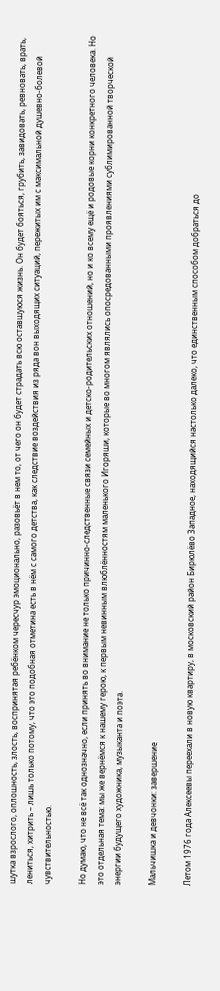шутка взрослого, оплошность, злость, воспринятая ребёнком чересчур эмоционально, разовьёт в нем то, от чего он будет страдать всю оставшуюся жизнь. Он будет бояться, грубить, завидовать, ревновать, врать, лениться, хитрить – лишь только потому, что это подобная отметина есть в нём с самого детства, как следствие воздействия из ряда вон выходящих ситуаций, пережитых им с максимальной душевно-болевой чувствительностью.

Но думаю, что не всё так однозначно, если принять во внимание не только причинно-следственные связи семейных и детско-родительских отношений, но и ко всему ещё и родовые корни конкретного человека. Но это отдельная тема: мы же вернёмся к нашему герою, к первым невинным влюблённостям маленького Игоряши, которые во многом являлись опосредованными проявлениями сублимированной творческой энергии будущего художника, музыканта и поэта.

Мальчишка и девчонки: завершение

Летом 1976 года Алексеевы переехали в новую квартиру, в московский район Бирюлёво Западное, находящийся настолько далеко, что единственным способом добраться до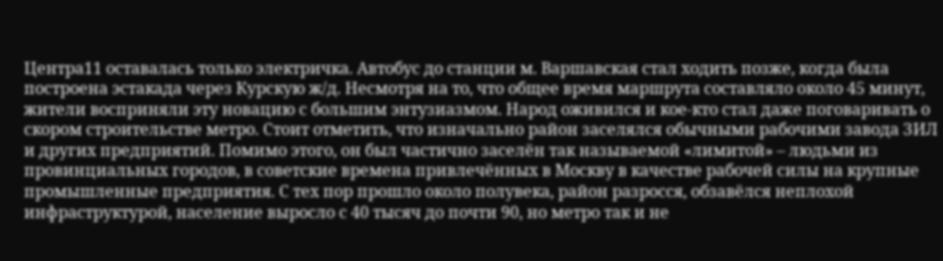Центра11 оставалась только электричка. Автобус до станции м. Варшавская стал ходить позже, когда была построена эстакада через Курскую ж/д. Несмотря на то, что общее время маршрута составляло около 45 минут, жители восприняли эту новацию с большим энтузиазмом. Народ оживился и кое-кто стал даже поговаривать о скором строительстве метро. Стоит отметить, что изначально район заселялся обычными рабочими завода ЗИЛ и других предприятий. Помимо этого, он был частично заселён так называемой «лимитой» – людьми из провинциальных городов, в советские времена привлечённых в Москву в качестве рабочей силы на крупные промышленные предприятия. С тех пор прошло около полувека, район разросся, обзавёлся неплохой инфраструктурой, население выросло с 40 тысяч до почти 90, но метро так и не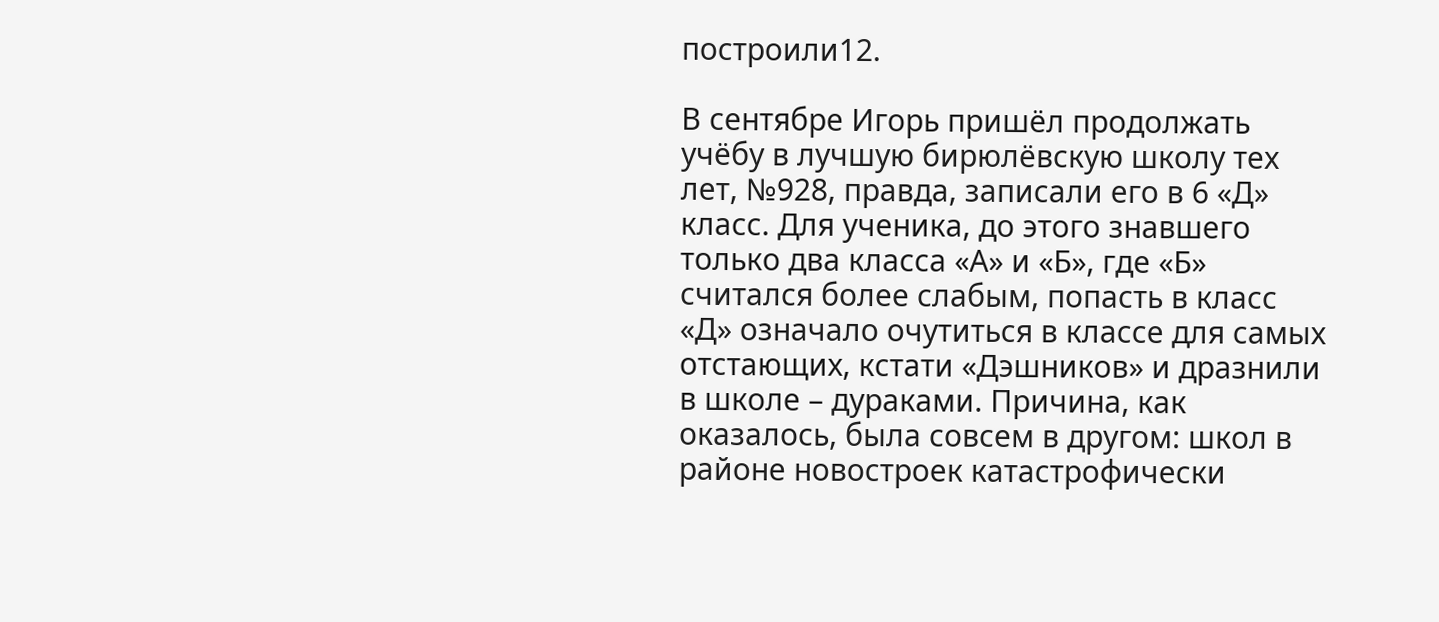построили12.

В сентябре Игорь пришёл продолжать учёбу в лучшую бирюлёвскую школу тех лет, №928, правда, записали его в 6 «Д» класс. Для ученика, до этого знавшего только два класса «А» и «Б», где «Б» считался более слабым, попасть в класс «Д» означало очутиться в классе для самых отстающих, кстати «Дэшников» и дразнили в школе – дураками. Причина, как оказалось, была совсем в другом: школ в районе новостроек катастрофически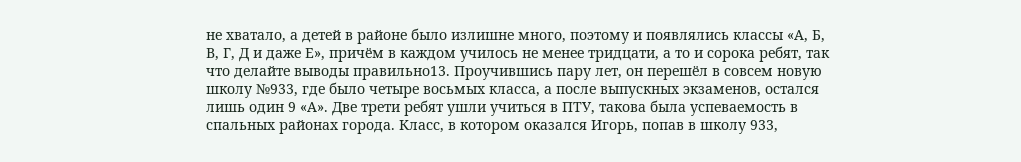не хватало, а детей в районе было излишне много, поэтому и появлялись классы «А, Б, В, Г, Д и даже Е», причём в каждом училось не менее тридцати, а то и сорока ребят, так что делайте выводы правильно13. Проучившись пару лет, он перешёл в совсем новую школу №933, где было четыре восьмых класса, а после выпускных экзаменов, остался лишь один 9 «А». Две трети ребят ушли учиться в ПТУ, такова была успеваемость в спальных районах города. Класс, в котором оказался Игорь, попав в школу 933,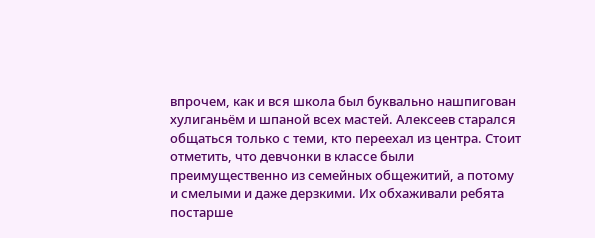впрочем, как и вся школа был буквально нашпигован хулиганьём и шпаной всех мастей. Алексеев старался общаться только с теми, кто переехал из центра. Стоит отметить, что девчонки в классе были преимущественно из семейных общежитий, а потому и смелыми и даже дерзкими. Их обхаживали ребята постарше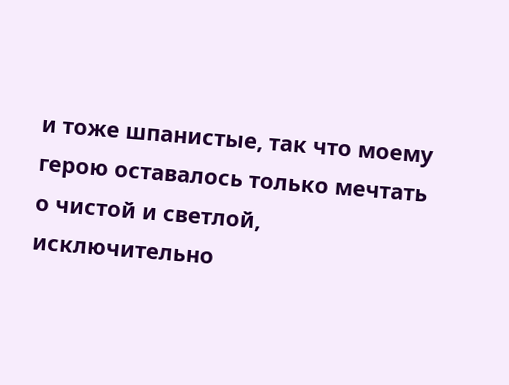и тоже шпанистые, так что моему герою оставалось только мечтать о чистой и светлой, исключительно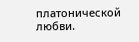платонической любви.